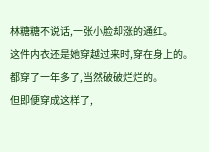林糖糖不说话,一张小脸却涨的通红。
这件内衣还是她穿越过来时,穿在身上的。
都穿了一年多了,当然破破烂烂的。
但即便穿成这样了,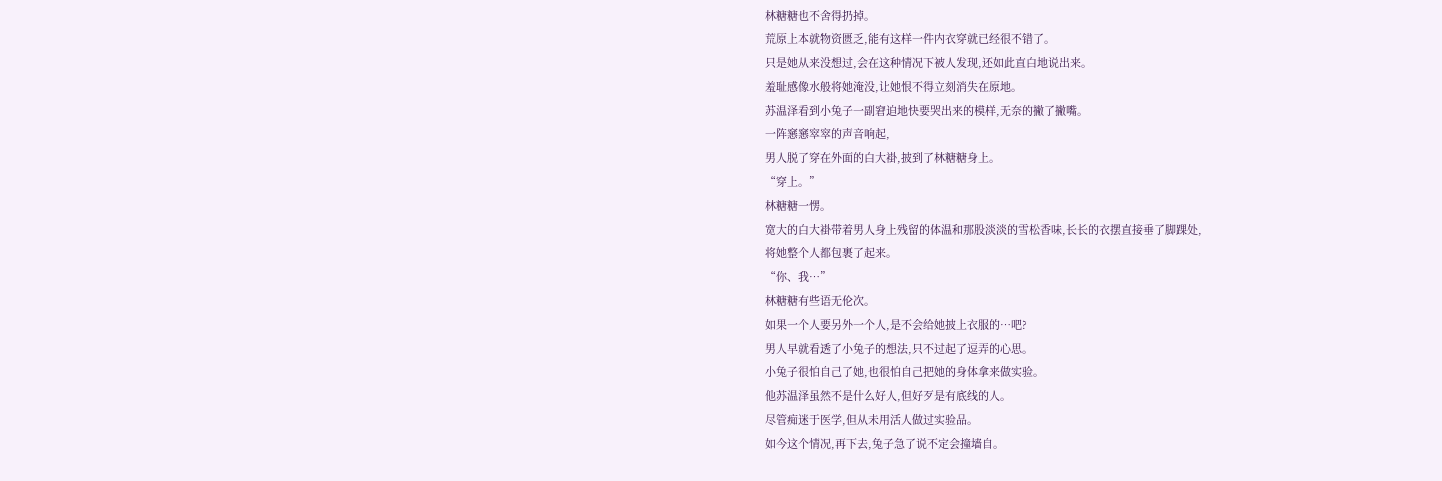林糖糖也不舍得扔掉。
荒原上本就物资匮乏,能有这样一件内衣穿就已经很不错了。
只是她从来没想过,会在这种情况下被人发现,还如此直白地说出来。
羞耻感像水般将她淹没,让她恨不得立刻消失在原地。
苏温泽看到小兔子一副窘迫地快要哭出来的模样,无奈的撇了撇嘴。
一阵窸窸窣窣的声音响起,
男人脱了穿在外面的白大褂,披到了林糖糖身上。
“穿上。”
林糖糖一愣。
宽大的白大褂带着男人身上残留的体温和那股淡淡的雪松香味,长长的衣摆直接垂了脚踝处,
将她整个人都包裹了起来。
“你、我…”
林糖糖有些语无伦次。
如果一个人要另外一个人,是不会给她披上衣服的…吧?
男人早就看透了小兔子的想法,只不过起了逗弄的心思。
小兔子很怕自己了她,也很怕自己把她的身体拿来做实验。
他苏温泽虽然不是什么好人,但好歹是有底线的人。
尽管痴迷于医学,但从未用活人做过实验品。
如今这个情况,再下去,兔子急了说不定会撞墙自。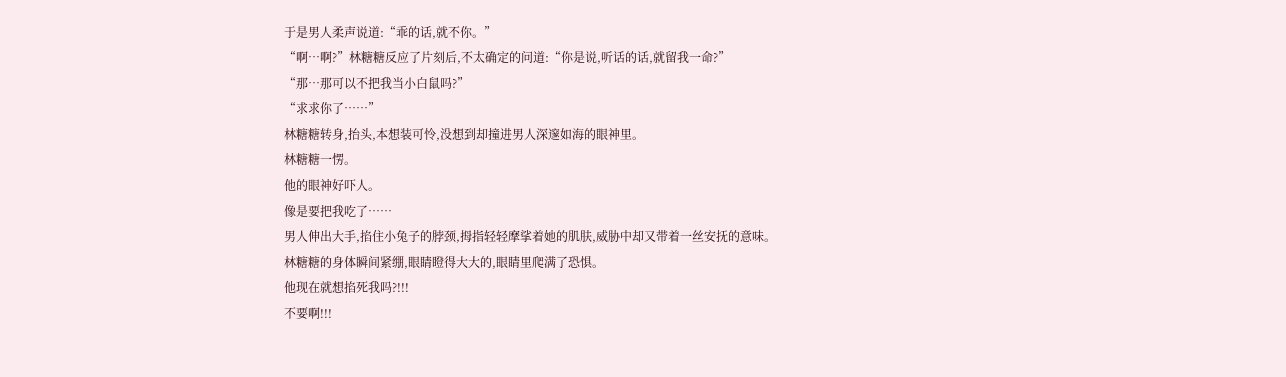于是男人柔声说道:“乖的话,就不你。”
“啊…啊?”林糖糖反应了片刻后,不太确定的问道:“你是说,听话的话,就留我一命?”
“那…那可以不把我当小白鼠吗?”
“求求你了……”
林糖糖转身,抬头,本想装可怜,没想到却撞进男人深邃如海的眼神里。
林糖糖一愣。
他的眼神好吓人。
像是要把我吃了……
男人伸出大手,掐住小兔子的脖颈,拇指轻轻摩挲着她的肌肤,威胁中却又带着一丝安抚的意味。
林糖糖的身体瞬间紧绷,眼睛瞪得大大的,眼睛里爬满了恐惧。
他现在就想掐死我吗?!!!
不要啊!!!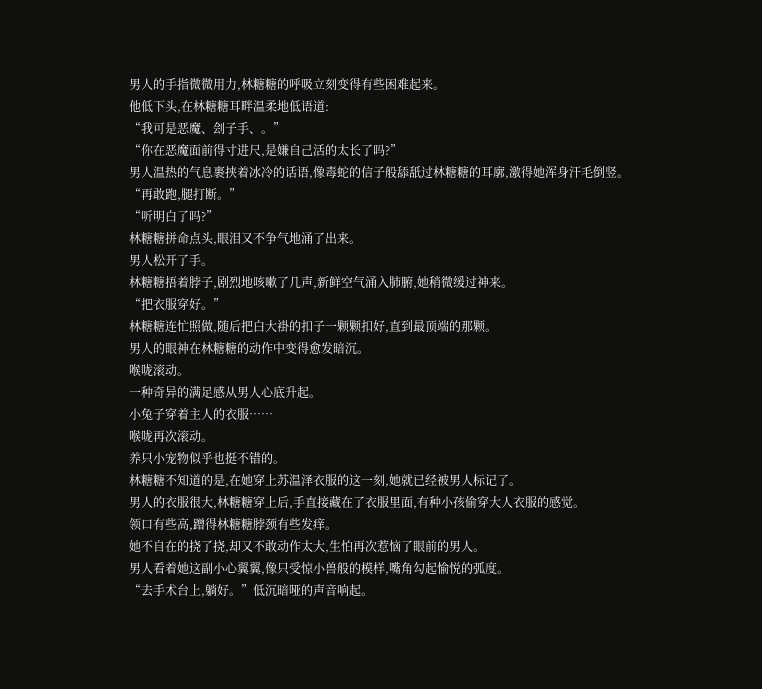男人的手指微微用力,林糖糖的呼吸立刻变得有些困难起来。
他低下头,在林糖糖耳畔温柔地低语道:
“我可是恶魔、刽子手、。”
“你在恶魔面前得寸进尺,是嫌自己活的太长了吗?”
男人温热的气息裹挟着冰冷的话语,像毒蛇的信子般舔舐过林糖糖的耳廓,激得她浑身汗毛倒竖。
“再敢跑,腿打断。”
“听明白了吗?”
林糖糖拼命点头,眼泪又不争气地涌了出来。
男人松开了手。
林糖糖捂着脖子,剧烈地咳嗽了几声,新鲜空气涌入肺腑,她稍微缓过神来。
“把衣服穿好。”
林糖糖连忙照做,随后把白大褂的扣子一颗颗扣好,直到最顶端的那颗。
男人的眼神在林糖糖的动作中变得愈发暗沉。
喉咙滚动。
一种奇异的满足感从男人心底升起。
小兔子穿着主人的衣服……
喉咙再次滚动。
养只小宠物似乎也挺不错的。
林糖糖不知道的是,在她穿上苏温泽衣服的这一刻,她就已经被男人标记了。
男人的衣服很大,林糖糖穿上后,手直接藏在了衣服里面,有种小孩偷穿大人衣服的感觉。
领口有些高,蹭得林糖糖脖颈有些发痒。
她不自在的挠了挠,却又不敢动作太大,生怕再次惹恼了眼前的男人。
男人看着她这副小心翼翼,像只受惊小兽般的模样,嘴角勾起愉悦的弧度。
“去手术台上,躺好。”低沉暗哑的声音响起。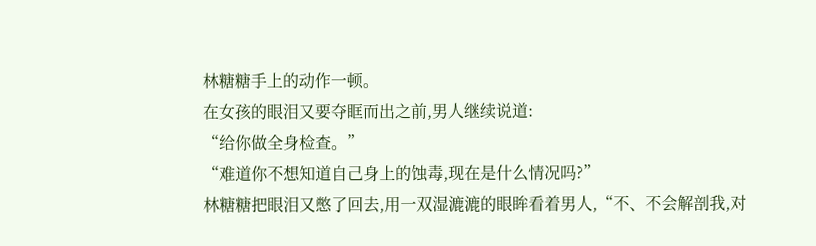林糖糖手上的动作一顿。
在女孩的眼泪又要夺眶而出之前,男人继续说道:
“给你做全身检查。”
“难道你不想知道自己身上的蚀毒,现在是什么情况吗?”
林糖糖把眼泪又憋了回去,用一双湿漉漉的眼眸看着男人,“不、不会解剖我,对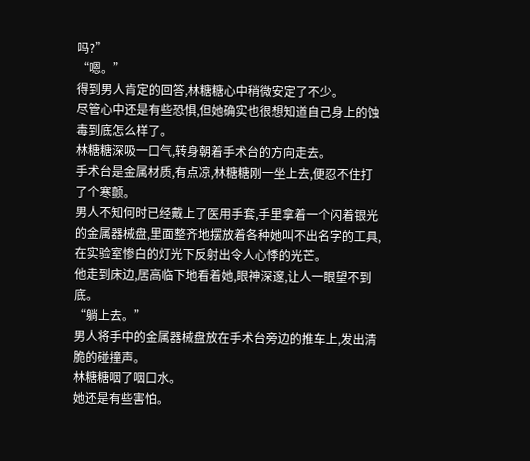吗?”
“嗯。”
得到男人肯定的回答,林糖糖心中稍微安定了不少。
尽管心中还是有些恐惧,但她确实也很想知道自己身上的蚀毒到底怎么样了。
林糖糖深吸一口气,转身朝着手术台的方向走去。
手术台是金属材质,有点凉,林糖糖刚一坐上去,便忍不住打了个寒颤。
男人不知何时已经戴上了医用手套,手里拿着一个闪着银光的金属器械盘,里面整齐地摆放着各种她叫不出名字的工具,在实验室惨白的灯光下反射出令人心悸的光芒。
他走到床边,居高临下地看着她,眼神深邃,让人一眼望不到底。
“躺上去。”
男人将手中的金属器械盘放在手术台旁边的推车上,发出清脆的碰撞声。
林糖糖咽了咽口水。
她还是有些害怕。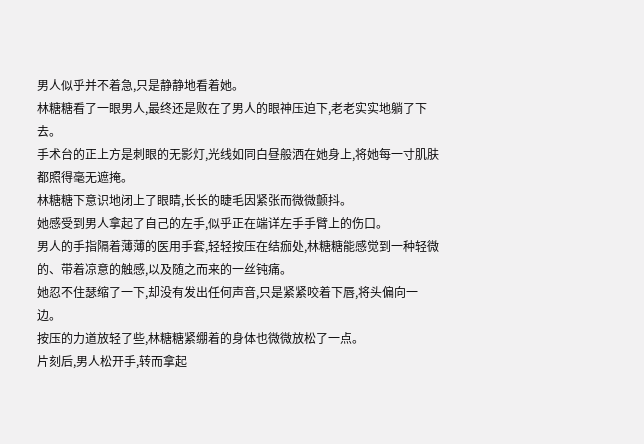男人似乎并不着急,只是静静地看着她。
林糖糖看了一眼男人,最终还是败在了男人的眼神压迫下,老老实实地躺了下去。
手术台的正上方是刺眼的无影灯,光线如同白昼般洒在她身上,将她每一寸肌肤都照得毫无遮掩。
林糖糖下意识地闭上了眼睛,长长的睫毛因紧张而微微颤抖。
她感受到男人拿起了自己的左手,似乎正在端详左手手臂上的伤口。
男人的手指隔着薄薄的医用手套,轻轻按压在结痂处,林糖糖能感觉到一种轻微的、带着凉意的触感,以及随之而来的一丝钝痛。
她忍不住瑟缩了一下,却没有发出任何声音,只是紧紧咬着下唇,将头偏向一边。
按压的力道放轻了些,林糖糖紧绷着的身体也微微放松了一点。
片刻后,男人松开手,转而拿起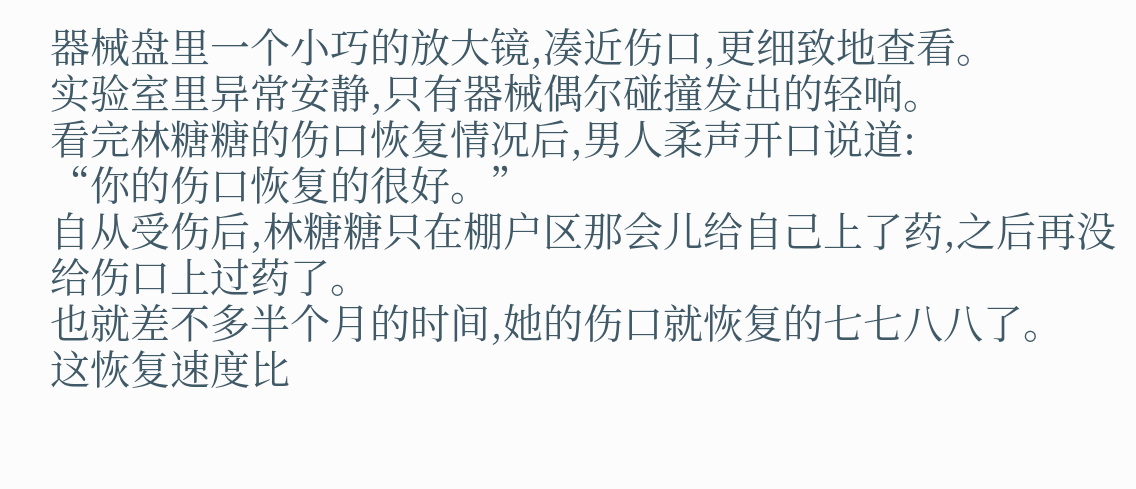器械盘里一个小巧的放大镜,凑近伤口,更细致地查看。
实验室里异常安静,只有器械偶尔碰撞发出的轻响。
看完林糖糖的伤口恢复情况后,男人柔声开口说道:
“你的伤口恢复的很好。”
自从受伤后,林糖糖只在棚户区那会儿给自己上了药,之后再没给伤口上过药了。
也就差不多半个月的时间,她的伤口就恢复的七七八八了。
这恢复速度比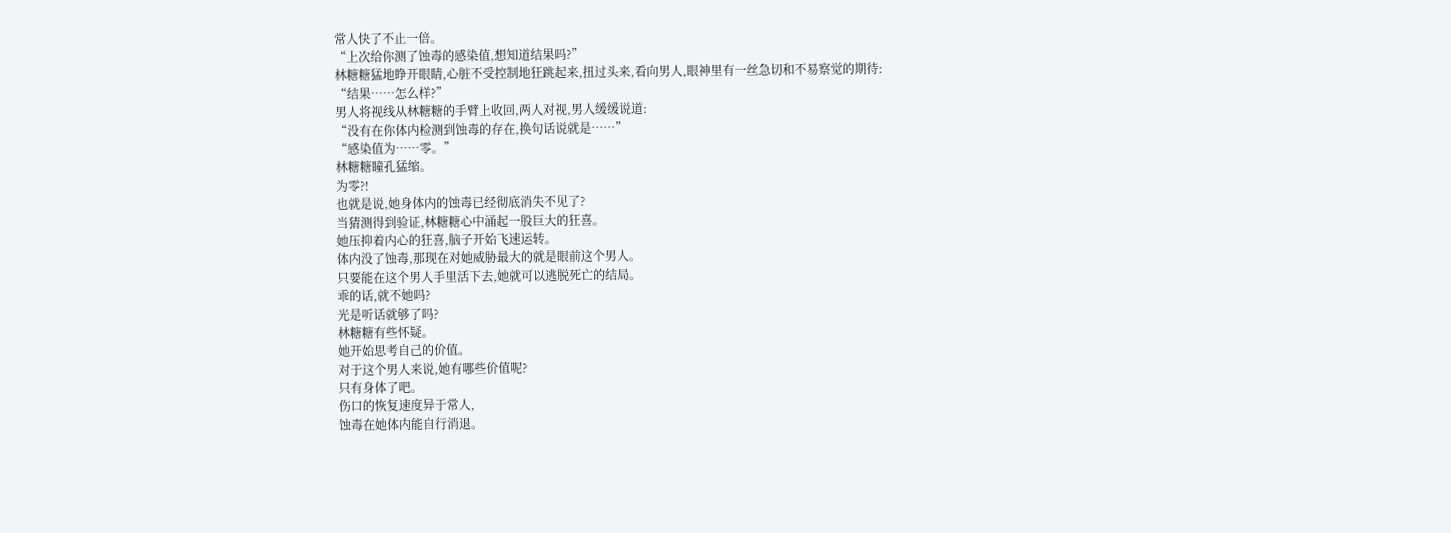常人快了不止一倍。
“上次给你测了蚀毒的感染值,想知道结果吗?”
林糖糖猛地睁开眼睛,心脏不受控制地狂跳起来,扭过头来,看向男人,眼神里有一丝急切和不易察觉的期待:
“结果……怎么样?”
男人将视线从林糖糖的手臂上收回,两人对视,男人缓缓说道:
“没有在你体内检测到蚀毒的存在,换句话说就是……”
“感染值为……零。”
林糖糖瞳孔猛缩。
为零?!
也就是说,她身体内的蚀毒已经彻底消失不见了?
当猜测得到验证,林糖糖心中涌起一股巨大的狂喜。
她压抑着内心的狂喜,脑子开始飞速运转。
体内没了蚀毒,那现在对她威胁最大的就是眼前这个男人。
只要能在这个男人手里活下去,她就可以逃脱死亡的结局。
乖的话,就不她吗?
光是听话就够了吗?
林糖糖有些怀疑。
她开始思考自己的价值。
对于这个男人来说,她有哪些价值呢?
只有身体了吧。
伤口的恢复速度异于常人,
蚀毒在她体内能自行消退。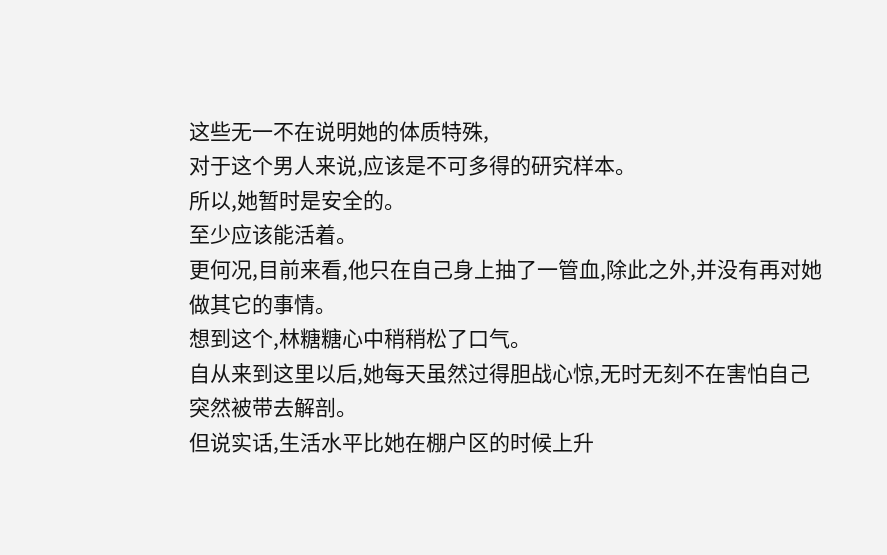这些无一不在说明她的体质特殊,
对于这个男人来说,应该是不可多得的研究样本。
所以,她暂时是安全的。
至少应该能活着。
更何况,目前来看,他只在自己身上抽了一管血,除此之外,并没有再对她做其它的事情。
想到这个,林糖糖心中稍稍松了口气。
自从来到这里以后,她每天虽然过得胆战心惊,无时无刻不在害怕自己突然被带去解剖。
但说实话,生活水平比她在棚户区的时候上升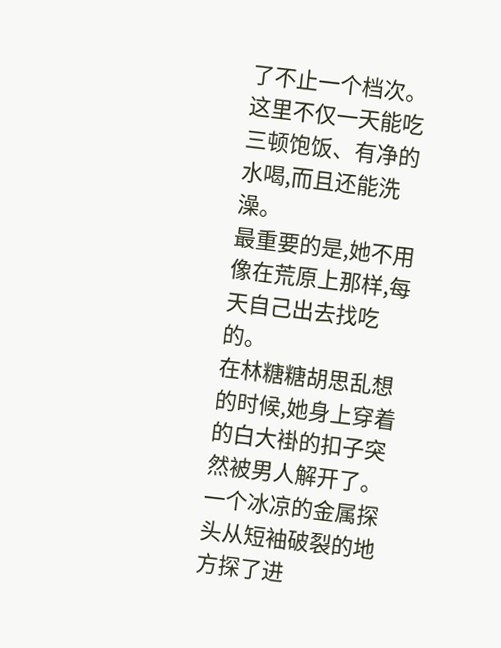了不止一个档次。
这里不仅一天能吃三顿饱饭、有净的水喝,而且还能洗澡。
最重要的是,她不用像在荒原上那样,每天自己出去找吃的。
在林糖糖胡思乱想的时候,她身上穿着的白大褂的扣子突然被男人解开了。
一个冰凉的金属探头从短袖破裂的地方探了进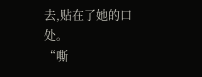去,贴在了她的口处。
“嘶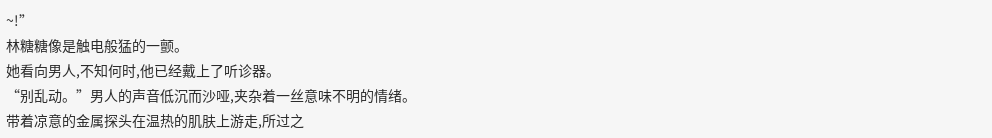~!”
林糖糖像是触电般猛的一颤。
她看向男人,不知何时,他已经戴上了听诊器。
“别乱动。”男人的声音低沉而沙哑,夹杂着一丝意味不明的情绪。
带着凉意的金属探头在温热的肌肤上游走,所过之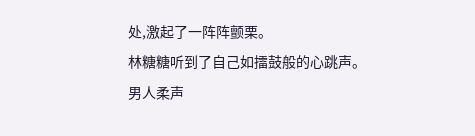处,激起了一阵阵颤栗。
林糖糖听到了自己如擂鼓般的心跳声。
男人柔声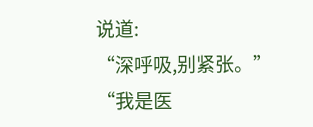说道:
“深呼吸,别紧张。”
“我是医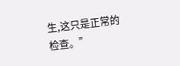生,这只是正常的检查。”